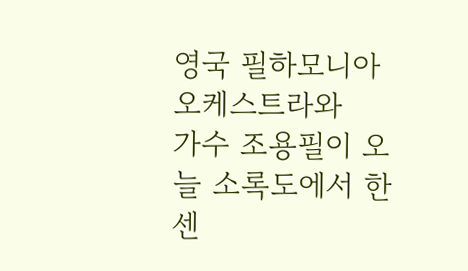영국 필하모니아 오케스트라와
가수 조용필이 오늘 소록도에서 한센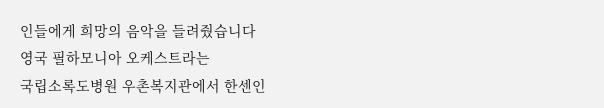인들에게 희망의 음악을 들려줬습니다
영국 필하모니아 오케스트라는
국립소록도병원 우촌복지관에서 한센인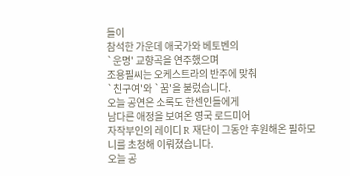들이
참석한 가운데 애국가와 베토벤의
`운명' 교향곡을 연주했으며
조용필씨는 오케스트라의 반주에 맞춰
`친구여'와 `꿈'을 불렀습니다.
오늘 공연은 소록도 한센인들에게
남다른 애정을 보여온 영국 로드미어
자작부인의 레이디 R 재단이 그동안 후원해온 필하모니를 초청해 이뤄졌습니다.
오늘 공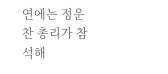연에는 정운찬 총리가 참석해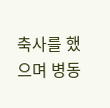축사를 했으며 병동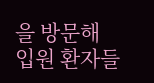을 방문해
입원 환자들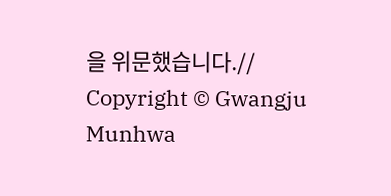을 위문했습니다.//
Copyright © Gwangju Munhwa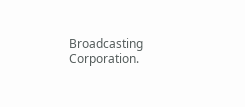Broadcasting Corporation.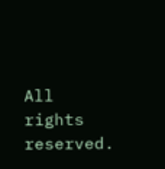All rights reserved.